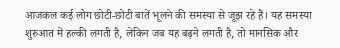आजकल कई लोग छोटी-छोटी बातें भूलने की समस्या से जूझ रहे हैं। यह समस्या शुरुआत में हल्की लगती है, लेकिन जब यह बढ़ने लगती है, तो मानसिक और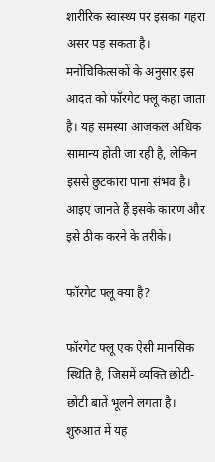शारीरिक स्वास्थ्य पर इसका गहरा असर पड़ सकता है। मनोचिकित्सकों के अनुसार इस आदत को फॉरगेट फ्लू कहा जाता है। यह समस्या आजकल अधिक सामान्य होती जा रही है, लेकिन इससे छुटकारा पाना संभव है। आइए जानते हैं इसके कारण और इसे ठीक करने के तरीके।

फॉरगेट फ्लू क्या है?

फॉरगेट फ्लू एक ऐसी मानसिक स्थिति है, जिसमें व्यक्ति छोटी-छोटी बातें भूलने लगता है। शुरुआत में यह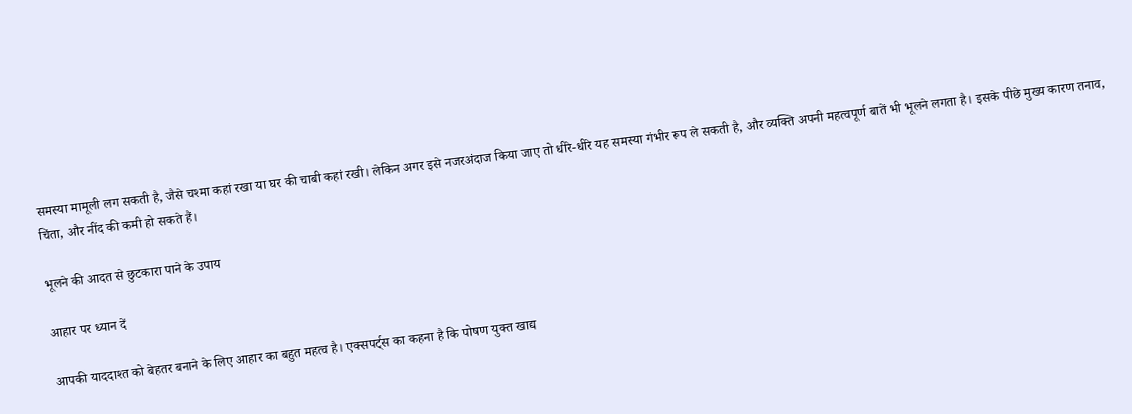समस्या मामूली लग सकती है, जैसे चश्मा कहां रखा या घर की चाबी कहां रखी। लेकिन अगर इसे नजरअंदाज किया जाए तो धीरे-धीरे यह समस्या गंभीर रूप ले सकती है, और व्यक्ति अपनी महत्वपूर्ण बातें भी भूलने लगता है। इसके पीछे मुख्य कारण तनाव, चिंता, और नींद की कमी हो सकते हैं।

भूलने की आदत से छुटकारा पाने के उपाय

आहार पर ध्यान दें

आपकी याददाश्त को बेहतर बनाने के लिए आहार का बहुत महत्व है। एक्सपर्ट्स का कहना है कि पोषण युक्त खाद्य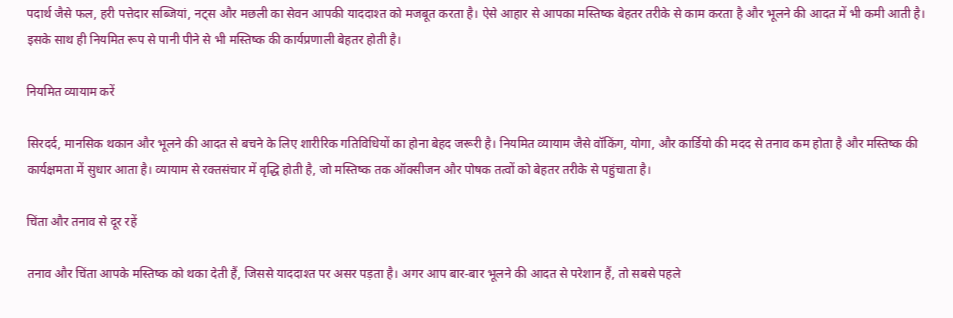पदार्थ जैसे फल, हरी पत्तेदार सब्जियां, नट्स और मछली का सेवन आपकी याददाश्त को मजबूत करता है। ऐसे आहार से आपका मस्तिष्क बेहतर तरीके से काम करता है और भूलने की आदत में भी कमी आती है। इसके साथ ही नियमित रूप से पानी पीने से भी मस्तिष्क की कार्यप्रणाली बेहतर होती है।

नियमित व्यायाम करें

सिरदर्द, मानसिक थकान और भूलने की आदत से बचने के लिए शारीरिक गतिविधियों का होना बेहद जरूरी है। नियमित व्यायाम जैसे वॉकिंग, योगा, और कार्डियो की मदद से तनाव कम होता है और मस्तिष्क की कार्यक्षमता में सुधार आता है। व्यायाम से रक्तसंचार में वृद्धि होती है, जो मस्तिष्क तक ऑक्सीजन और पोषक तत्वों को बेहतर तरीके से पहुंचाता है।

चिंता और तनाव से दूर रहें

तनाव और चिंता आपके मस्तिष्क को थका देती हैं, जिससे याददाश्त पर असर पड़ता है। अगर आप बार-बार भूलने की आदत से परेशान हैं, तो सबसे पहले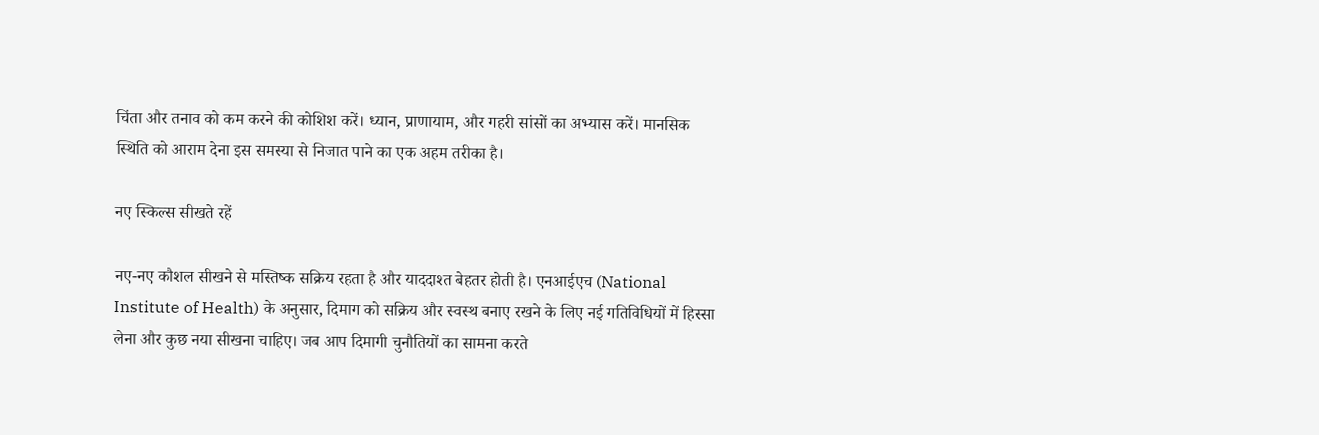चिंता और तनाव को कम करने की कोशिश करें। ध्यान, प्राणायाम, और गहरी सांसों का अभ्यास करें। मानसिक स्थिति को आराम देना इस समस्या से निजात पाने का एक अहम तरीका है।

नए स्किल्स सीखते रहें

नए-नए कौशल सीखने से मस्तिष्क सक्रिय रहता है और याददाश्त बेहतर होती है। एनआईएच (National Institute of Health) के अनुसार, दिमाग को सक्रिय और स्वस्थ बनाए रखने के लिए नई गतिविधियों में हिस्सा लेना और कुछ नया सीखना चाहिए। जब आप दिमागी चुनौतियों का सामना करते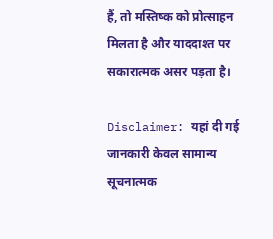हैं, तो मस्तिष्क को प्रोत्साहन मिलता है और याददाश्त पर सकारात्मक असर पड़ता है।

Disclaimer: यहां दी गई जानकारी केवल सामान्य सूचनात्मक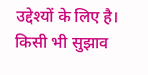उद्देश्यों के लिए है। किसी भी सुझाव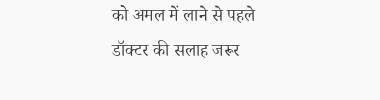को अमल में लाने से पहले डॉक्टर की सलाह जरूर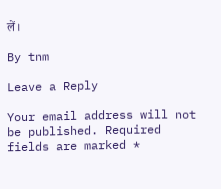लें।

By tnm

Leave a Reply

Your email address will not be published. Required fields are marked *